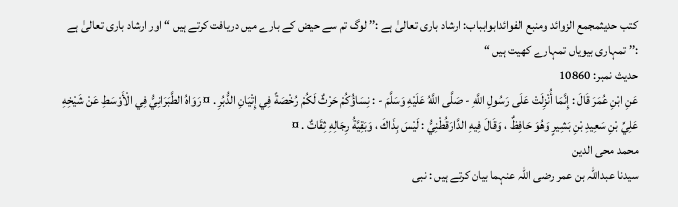کتب حدیثمجمع الزوائد ومنبع الفوائدابوابباب: ارشاد باری تعالیٰ ہے :’’ لوگ تم سے حیض کے بارے میں دریافت کرتے ہیں “ اور ارشاد باری تعالیٰ ہے :’’ تمہاری بیویاں تمہارے کھیت ہیں “
حدیث نمبر: 10860
عَنِ ابْنِ عُمَرَ قَالَ : إِنَّمَا أُنْزِلَتْ عَلَى رَسُولِ اللَّهِ - صَلَّى اللَّهُ عَلَيْهِ وَسَلَّمَ - : نِسَاؤُكُمْ حَرْثٌ لَكُمْ رُخْصَةً فِي إِتْيَانِ الدُّبُرِ . ¤ رَوَاهُ الطَّبَرَانِيُّ فِي الْأَوْسَطِ عَنْ شَيْخِهِ عَلِيِّ بْنِ سَعِيدِ بْنِ بَشِيرٍ وَهُوَ حَافِظٌ ، وَقَالَ فِيهِ الدَّارَقُطْنِيُّ : لَيْسَ بِذَاكَ ، وَبَقِيَّةُ رِجَالِهِ ثِقَاتٌ . ¤
محمد محی الدین
سیدنا عبداللہ بن عمر رضی اللہ عنہما بیان کرتے ہیں : نبی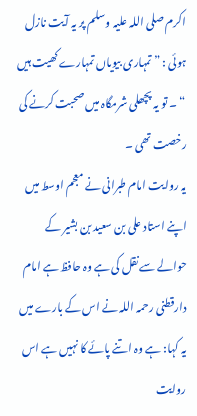اکرم صلی اللہ علیہ وسلم پر یہ آیت نازل ہوئی : ” تمہاری بیویاں تمہارے کھیت ہیں “ ۔ تو یہ پچھلی شرمگاہ میں صحبت کرنے کی رخصت تھی ۔
یہ روایت امام طبرانی نے معجم اوسط میں اپنے استاد علی بن سعید بن بشیر کے حوالے سے نقل کی ہے وہ حافظ ہے امام دارقطنی رحمہ اللہ نے اس کے بارے میں یہ کہا: ہے وہ اتنے پائے کا نہیں ہے اس روایت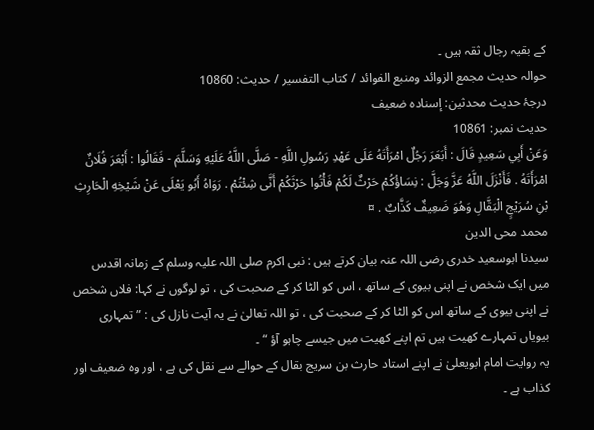کے بقیہ رجال ثقہ ہیں ۔
حوالہ حدیث مجمع الزوائد ومنبع الفوائد / كتاب التفسير / حدیث: 10860
درجۂ حدیث محدثین: إسنادہ ضعیف
حدیث نمبر: 10861
وَعَنْ أَبِي سَعِيدٍ قَالَ : أَبَعَرَ رَجُلٌ امْرَأَتَهُ عَلَى عَهْدِ رَسُولِ اللَّهِ - صَلَّى اللَّهُ عَلَيْهِ وَسَلَّمَ - فَقَالُوا : أَبْعَرَ فُلَانٌ امْرَأَتَهُ . فَأَنْزَلَ اللَّهُ عَزَّ وَجَلَّ : نِسَاؤُكُمْ حَرْثٌ لَكُمْ فَأْتُوا حَرْثَكُمْ أَنَّى شِئْتُمْ . رَوَاهُ أَبُو يَعْلَى عَنْ شَيْخِهِ الْحَارِثِ بْنِ سُرَيْجٍ الْبَقَّالِ وَهُوَ ضَعِيفٌ كَذَّابٌ . ¤
محمد محی الدین
سیدنا ابوسعید خدری رضی اللہ عنہ بیان کرتے ہیں : نبی اکرم صلی اللہ علیہ وسلم کے زمانہ اقدس میں ایک شخص نے اپنی بیوی کے ساتھ ، اس کو الٹا کر کے صحبت کی ، تو لوگوں نے کہا: فلاں شخص نے اپنی بیوی کے ساتھ اس کو الٹا کر کے صحبت کی ، تو اللہ تعالیٰ نے یہ آیت نازل کی : ” تمہاری بیویاں تمہارے کھیت ہیں تم اپنے کھیت میں جیسے چاہو آؤ “ ۔
یہ روایت امام ابویعلیٰ نے اپنے استاد حارث بن سریج بقال کے حوالے سے نقل کی ہے ، اور وہ ضعیف اور کذاب ہے ۔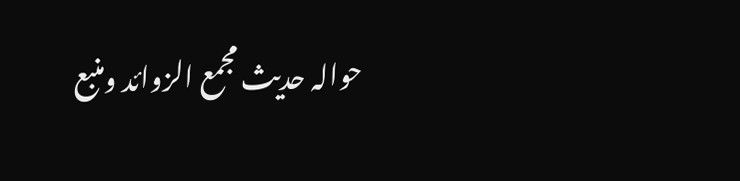حوالہ حدیث مجمع الزوائد ومنبع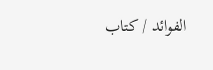الفوائد / كتاب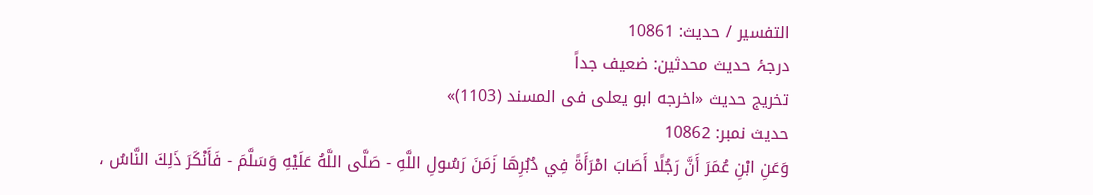التفسير / حدیث: 10861
درجۂ حدیث محدثین: ضعیف جداً
تخریج حدیث «اخرجه ابو يعلى فى المسند (1103)»
حدیث نمبر: 10862
وَعَنِ ابْنِ عُمَرَ أَنَّ رَجُلًا أَصَابَ امْرَأَةً فِي دُبُرِهَا زَمَنَ رَسُولِ اللَّهِ - صَلَّى اللَّهُ عَلَيْهِ وَسَلَّمَ - فَأَنْكَرَ ذَلِكَ النَّاسُ ،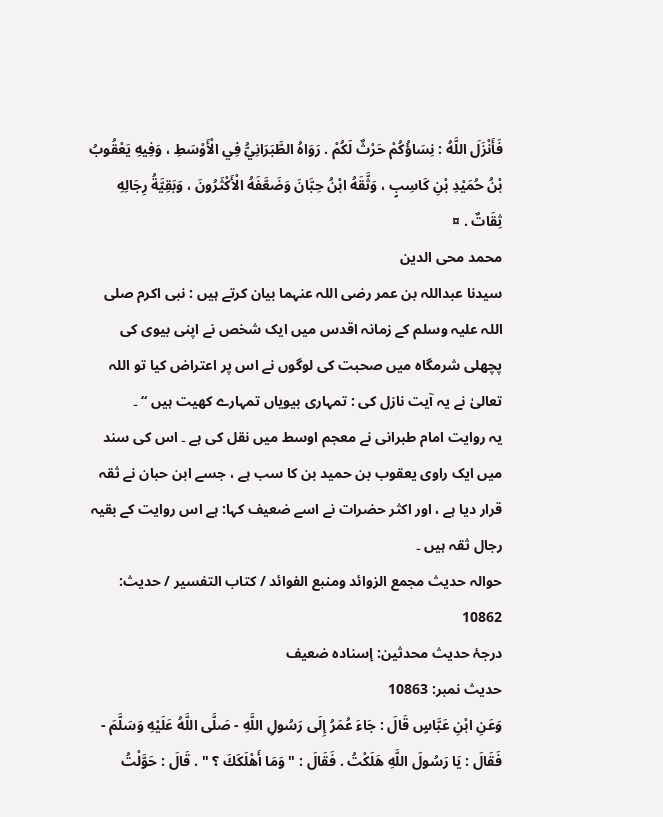فَأَنْزَلَ اللَّهُ : نِسَاؤُكُمْ حَرْثٌ لَكُمْ . رَوَاهُ الطَّبَرَانِيُّ فِي الْأَوْسَطِ ، وَفِيهِ يَعْقُوبُ بْنُ حُمَيْدِ بْنِ كَاسِبٍ ، وَثَّقَهُ ابْنُ حِبَّانَ وَضَعَّفَهُ الْأَكْثَرُونَ ، وَبَقِيَّةُ رِجَالِهِ ثِقَاتٌ . ¤
محمد محی الدین
سیدنا عبداللہ بن عمر رضی اللہ عنہما بیان کرتے ہیں : نبی اکرم صلی اللہ علیہ وسلم کے زمانہ اقدس میں ایک شخص نے اپنی بیوی کی پچھلی شرمگاہ میں صحبت کی لوگوں نے اس پر اعتراض کیا تو اللہ تعالیٰ نے یہ آیت نازل کی : تمہاری بیویاں تمہارے کھیت ہیں “ ۔
یہ روایت امام طبرانی نے معجم اوسط میں نقل کی ہے ۔ اس کی سند میں ایک راوی یعقوب بن حمید بن کا سب ہے ، جسے ابن حبان نے ثقہ قرار دیا ہے ، اور اکثر حضرات نے اسے ضعیف کہا: ہے اس روایت کے بقیہ رجال ثقہ ہیں ۔
حوالہ حدیث مجمع الزوائد ومنبع الفوائد / كتاب التفسير / حدیث: 10862
درجۂ حدیث محدثین: إسنادہ ضعیف
حدیث نمبر: 10863
وَعَنِ ابْنِ عَبَّاسٍ قَالَ : جَاءَ عُمَرُ إِلَى رَسُولِ اللَّهِ - صَلَّى اللَّهُ عَلَيْهِ وَسَلَّمَ - فَقَالَ : يَا رَسُولَ اللَّهِ هَلَكْتُ . فَقَالَ : " وَمَا أَهْلَكَكَ ؟ " . قَالَ : حَوَّلْتُ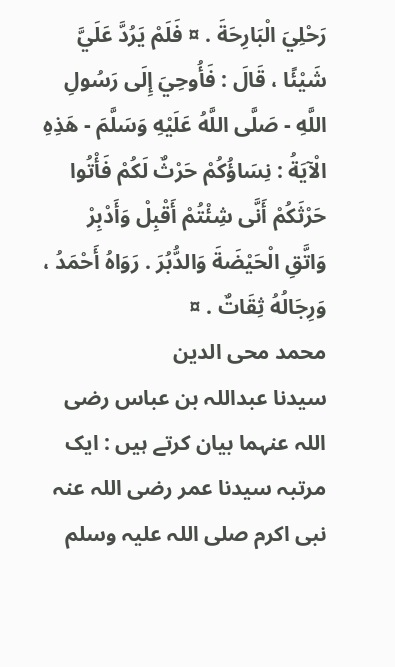رَحْلِيَ الْبَارِحَةَ . ¤ فَلَمْ يَرُدَّ عَلَيَّ شَيْئًا ، قَالَ : فَأُوحِيَ إِلَى رَسُولِ اللَّهِ - صَلَّى اللَّهُ عَلَيْهِ وَسَلَّمَ - هَذِهِ الْآيَةُ : نِسَاؤُكُمْ حَرْثٌ لَكُمْ فَأْتُوا حَرْثَكُمْ أَنَّى شِئْتُمْ أَقْبِلْ وَأَدْبِرْ وَاتَّقِ الْحَيْضَةَ وَالدُّبُرَ . رَوَاهُ أَحْمَدُ ، وَرِجَالُهُ ثِقَاتٌ . ¤
محمد محی الدین
سیدنا عبداللہ بن عباس رضی اللہ عنہما بیان کرتے ہیں : ایک مرتبہ سیدنا عمر رضی اللہ عنہ نبی اکرم صلی اللہ علیہ وسلم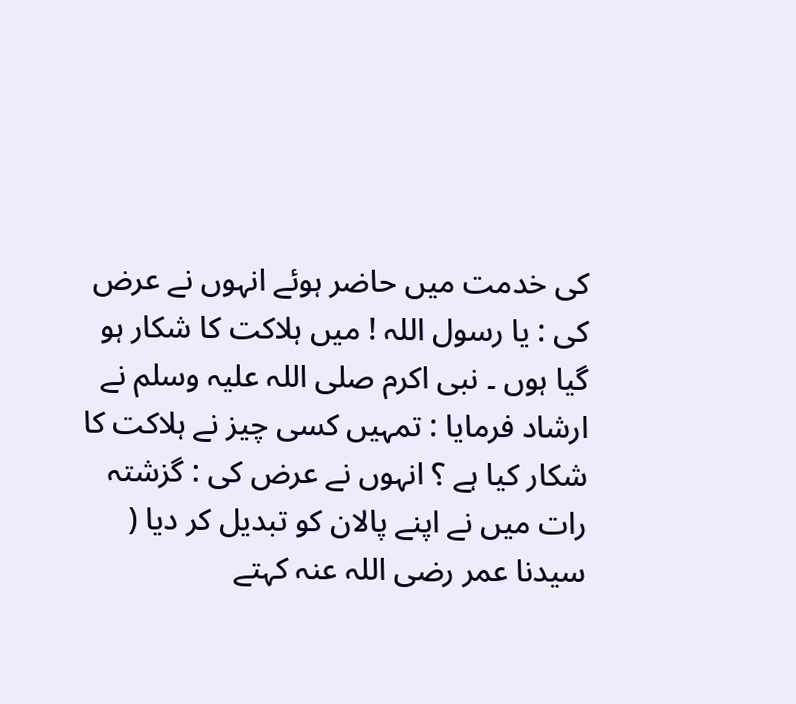کی خدمت میں حاضر ہوئے انہوں نے عرض کی : یا رسول اللہ ! میں ہلاکت کا شکار ہو گیا ہوں ۔ نبی اکرم صلی اللہ علیہ وسلم نے ارشاد فرمایا : تمہیں کسی چیز نے ہلاکت کا شکار کیا ہے ؟ انہوں نے عرض کی : گزشتہ رات میں نے اپنے پالان کو تبدیل کر دیا ( سیدنا عمر رضی اللہ عنہ کہتے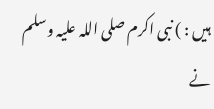ہیں : ) نبی اکرم صلی اللہ علیہ وسلم نے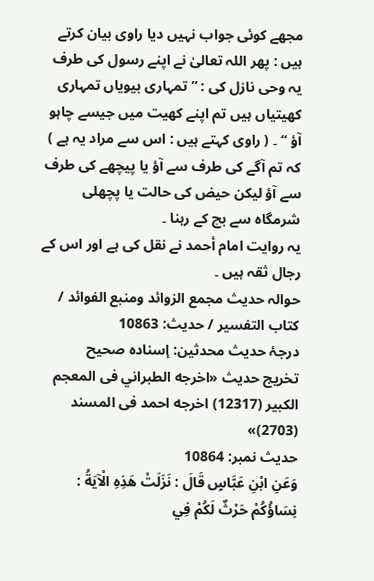مجھے کوئی جواب نہیں دیا راوی بیان کرتے ہیں : پھر اللہ تعالیٰ نے اپنے رسول کی طرف یہ وحی نازل کی : ” تمہاری بیویاں تمہاری کھیتیاں ہیں تم اپنے کھیت میں جیسے چاہو آؤ “ ۔ ( راوی کہتے ہیں : اس سے مراد یہ ہے ) کہ تم آگے کی طرف سے آؤ یا پیچھے کی طرف سے آؤ لیکن حیض کی حالت یا پچھلی شرمگاہ سے بچ کے رہنا ۔
یہ روایت امام أحمد نے نقل کی ہے اور اس کے رجال ثقہ ہیں ۔
حوالہ حدیث مجمع الزوائد ومنبع الفوائد / كتاب التفسير / حدیث: 10863
درجۂ حدیث محدثین: إسنادہ صحیح
تخریج حدیث «اخرجه الطبراني فى المعجم الكبير (12317) اخرجه احمد فى المسند (2703)»
حدیث نمبر: 10864
وَعَنِ ابْنِ عَبَّاسٍ قَالَ : نَزَلَتْ هَذِهِ الْآيَةُ : نِسَاؤُكُمْ حَرْثٌ لَكُمْ فِي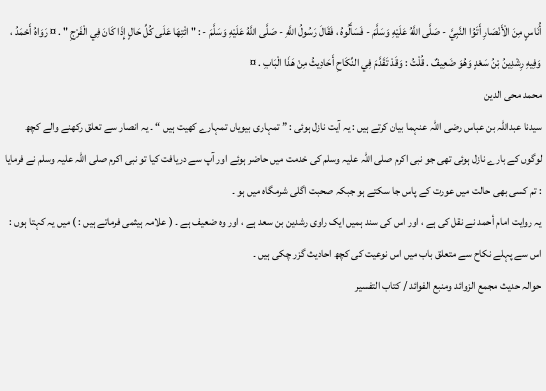أُنَاسٍ مِنَ الْأَنْصَارِ أَتَوُا النَّبِيَّ - صَلَّى اللَّهُ عَلَيْهِ وَسَلَّمَ - فَسَأَلُوهُ ، فَقَالَ رَسُولُ اللَّهِ - صَلَّى اللَّهُ عَلَيْهِ وَسَلَّمَ - : " ائْتِهَا عَلَى كُلِّ حَالٍ إِذَا كَانَ فِي الْفَرْجِ " . ¤ رَوَاهُ أَحْمَدُ ، وَفِيهِ رِشْدِينُ بْنُ سَعْدٍ وَهُوَ ضَعِيفٌ . قُلْتُ : وَقَدْ تَقَدَّمَ فِي النِّكَاحِ أَحَادِيثُ مِنْ هَذَا الْبَابِ . ¤
محمد محی الدین
سیدنا عبداللہ بن عباس رضی اللہ عنہما بیان کرتے ہیں : یہ آیت نازل ہوئی : ” تمہاری بیویاں تمہارے کھیت ہیں “ ۔ یہ انصار سے تعلق رکھنے والے کچھ لوگوں کے بارے نازل ہوئی تھی جو نبی اکرم صلی اللہ علیہ وسلم کی خدمت میں حاضر ہوئے اور آپ سے دریافت کیا تو نبی اکرم صلی اللہ علیہ وسلم نے فرمایا : تم کسی بھی حالت میں عورت کے پاس جا سکتے ہو جبکہ صحبت اگلی شرمگاہ میں ہو ۔
یہ روایت امام أحمد نے نقل کی ہے ، اور اس کی سند ہمیں ایک راوی رشدین بن سعد ہے ، اور وہ ضعیف ہے ۔ ( علامہ ہیثمی فرماتے ہیں : ) میں یہ کہتا ہوں : اس سے پہلے نکاح سے متعلق باب میں اس نوعیت کی کچھ احادیث گزر چکی ہیں ۔
حوالہ حدیث مجمع الزوائد ومنبع الفوائد / كتاب التفسير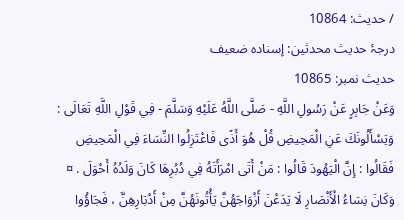/ حدیث: 10864
درجۂ حدیث محدثین: إسنادہ ضعیف
حدیث نمبر: 10865
وَعَنْ جَابِرٍ عَنْ رَسُولِ اللَّهِ - صَلَّى اللَّهُ عَلَيْهِ وَسَلَّمَ - فِي قَوْلِ اللَّهِ تَعَالَى : وَيَسْأَلُونَكَ عَنِ الْمَحِيضِ قُلْ هُوَ أَذًى فَاعْتَزِلُوا النِّسَاءَ فِي الْمَحِيضِ فَقَالُوا : إِنَّ الْيَهُودَ قَالُوا : مَنْ أَتَى امْرَأَتَهُ فِي دُبُرِهَا كَانَ وَلَدُهُ أَحْوَلَ . ¤ وَكَانَ نِسَاءُ الْأَنْصَارِ لَا يَدَعْنَ أَزْوَاجَهُنَّ يَأْتُونَهُنَّ مِنْ أَدْبَارِهِنَّ ، فَجَاؤُوا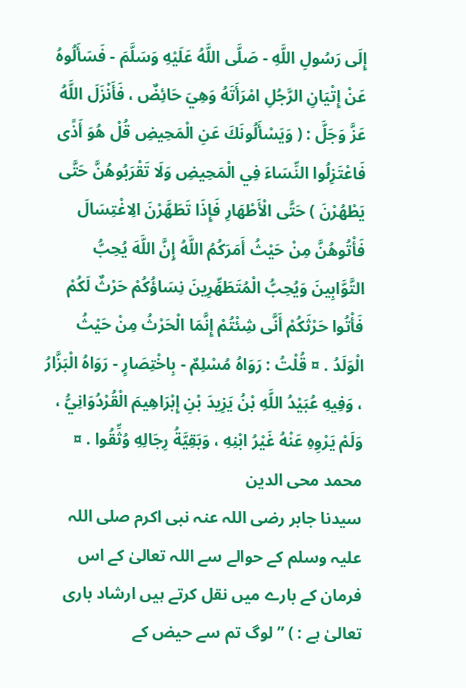إِلَى رَسُولِ اللَّهِ - صَلَّى اللَّهُ عَلَيْهِ وَسَلَّمَ - فَسَأَلُوهُ عَنْ إِتْيَانِ الرَّجُلِ امْرَأَتَهُ وَهِيَ حَائِضٌ ، فَأَنْزَلَ اللَّهُ عَزَّ وَجَلَّ : ( وَيَسْأَلُونَكَ عَنِ الْمَحِيضِ قُلْ هُوَ أَذًى فَاعْتَزِلُوا النِّسَاءَ فِي الْمَحِيضِ وَلَا تَقْرَبُوهُنَّ حَتَّى يَطْهُرْنَ ) حَتَّى الْأَطْهَارِ فَإِذَا تَطَهَّرْنَ الِاغْتِسَالَ فَأْتُوهُنَّ مِنْ حَيْثُ أَمَرَكُمُ اللَّهُ إِنَّ اللَّهَ يُحِبُّ التَّوَّابِينَ وَيُحِبُّ الْمُتَطَهِّرِينَ نِسَاؤُكُمْ حَرْثٌ لَكُمْ فَأْتُوا حَرْثَكُمْ أَنَّى شِئْتُمْ إِنَّمَا الْحَرْثُ مِنْ حَيْثُ الْوَلَدُ . ¤ قُلْتُ : رَوَاهُ مُسْلِمٌ - بِاخْتِصَارٍ - رَوَاهُ الْبَزَّارُ ، وَفِيهِ عُبَيْدُ اللَّهِ بْنُ يَزِيدَ بْنِ إِبْرَاهِيمَ الْقُرْدُوَانِيُّ ، وَلَمْ يَرْوِهِ عَنْهُ غَيْرُ ابْنِهِ ، وَبَقِيَّةُ رِجَالِهِ وُثِّقُوا . ¤
محمد محی الدین
سیدنا جابر رضی اللہ عنہ نبی اکرم صلی اللہ علیہ وسلم کے حوالے سے اللہ تعالیٰ کے اس فرمان کے بارے میں نقل کرتے ہیں ارشاد باری تعالیٰ ہے : ) ” لوگ تم سے حیض کے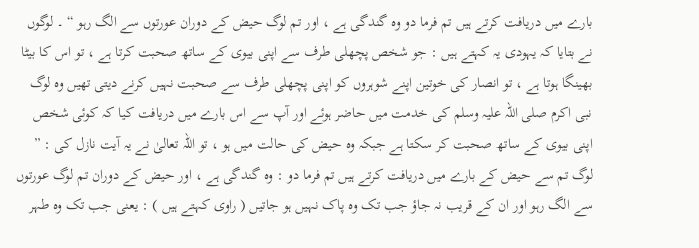بارے میں دریافت کرتے ہیں تم فرما دو وہ گندگی ہے ، اور تم لوگ حیض کے دوران عورتوں سے الگ رہو “ ۔ لوگوں نے بتایا کہ یہودی یہ کہتے ہیں : جو شخص پچھلی طرف سے اپنی بیوی کے ساتھ صحبت کرتا ہے ، تو اس کا بیٹا بھینگا ہوتا ہے ، تو انصار کی خوتین اپنے شوہروں کو اپنی پچھلی طرف سے صحبت نہیں کرنے دیتی تھیں وہ لوگ نبی اکرم صلی اللہ علیہ وسلم کی خدمت میں حاضر ہوئے اور آپ سے اس بارے میں دریافت کیا کہ کوئی شخص اپنی بیوی کے ساتھ صحبت کر سکتا ہے جبکہ وہ حیض کی حالت میں ہو ، تو اللہ تعالیٰ نے یہ آیت نازل کی : ” لوگ تم سے حیض کے بارے میں دریافت کرتے ہیں تم فرما دو : وہ گندگی ہے ، اور حیض کے دوران تم لوگ عورتوں سے الگ رہو اور ان کے قریب نہ جاؤ جب تک وہ پاک نہیں ہو جاتیں ( راوی کہتے ہیں ) : یعنی جب تک وہ طہر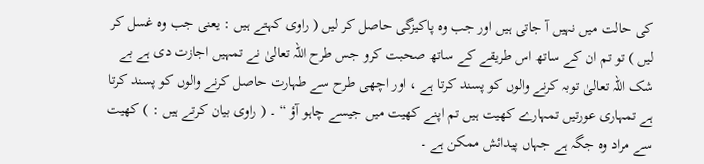کی حالت میں نہیں آ جاتی ہیں اور جب وہ پاکیزگی حاصل کر لیں ( راوی کہتے ہیں : یعنی جب وہ غسل کر لیں ) تو تم ان کے ساتھ اس طریقے کے ساتھ صحبت کرو جس طرح اللہ تعالیٰ نے تمہیں اجازت دی ہے بے شک اللہ تعالیٰ توبہ کرنے والوں کو پسند کرتا ہے ، اور اچھی طرح سے طہارت حاصل کرنے والوں کو پسند کرتا ہے تمہاری عورتیں تمہارے کھیت ہیں تم اپنے کھیت میں جیسے چاہو آؤ “ ۔ ( راوی بیان کرتے ہیں : ) کھیت سے مراد وہ جگہ ہے جہاں پیدائش ممکن ہے ۔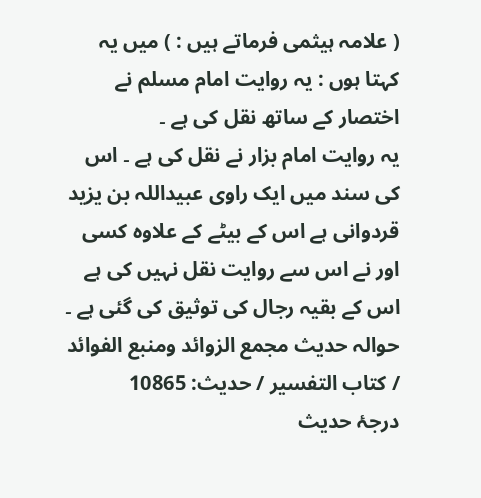( علامہ ہیثمی فرماتے ہیں : ) میں یہ کہتا ہوں : یہ روایت امام مسلم نے اختصار کے ساتھ نقل کی ہے ۔
یہ روایت امام بزار نے نقل کی ہے ۔ اس کی سند میں ایک راوی عبیداللہ بن یزید قردوانی ہے اس کے بیٹے کے علاوہ کسی اور نے اس سے روایت نقل نہیں کی ہے اس کے بقیہ رجال کی توثیق کی گئی ہے ۔
حوالہ حدیث مجمع الزوائد ومنبع الفوائد / كتاب التفسير / حدیث: 10865
درجۂ حدیث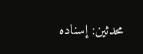محدثین: إسناده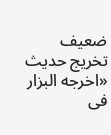ضعيف
تخریج حدیث «اخرجه البزار فى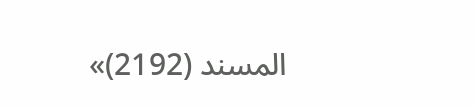المسند (2192)»